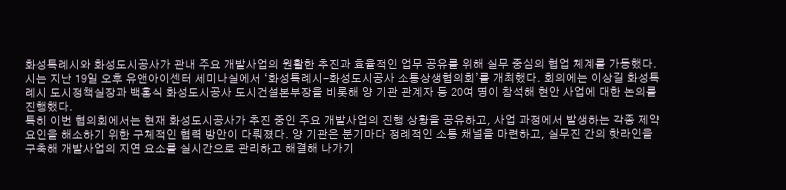화성특례시와 화성도시공사가 관내 주요 개발사업의 원활한 추진과 효율적인 업무 공유를 위해 실무 중심의 협업 체계를 가동했다.
시는 지난 19일 오후 유앤아이센터 세미나실에서 ‘화성특례시-화성도시공사 소통상생협의회’를 개최했다. 회의에는 이상길 화성특례시 도시정책실장과 백홍식 화성도시공사 도시건설본부장을 비롯해 양 기관 관계자 등 20여 명이 참석해 현안 사업에 대한 논의를 진행했다.
특히 이번 협의회에서는 현재 화성도시공사가 추진 중인 주요 개발사업의 진행 상황을 공유하고, 사업 과정에서 발생하는 각종 제약 요인을 해소하기 위한 구체적인 협력 방안이 다뤄졌다. 양 기관은 분기마다 정례적인 소통 채널을 마련하고, 실무진 간의 핫라인을 구축해 개발사업의 지연 요소를 실시간으로 관리하고 해결해 나가기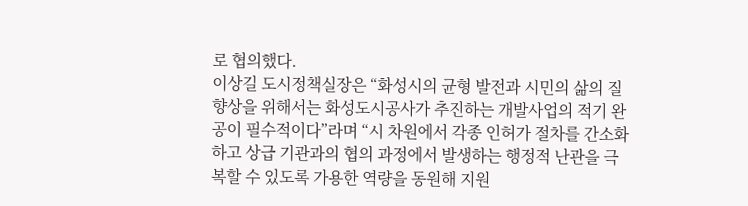로 협의했다.
이상길 도시정책실장은 “화성시의 균형 발전과 시민의 삶의 질 향상을 위해서는 화성도시공사가 추진하는 개발사업의 적기 완공이 필수적이다”라며 “시 차원에서 각종 인허가 절차를 간소화하고 상급 기관과의 협의 과정에서 발생하는 행정적 난관을 극복할 수 있도록 가용한 역량을 동원해 지원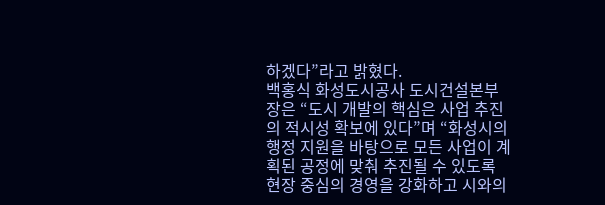하겠다”라고 밝혔다.
백홍식 화성도시공사 도시건설본부장은 “도시 개발의 핵심은 사업 추진의 적시성 확보에 있다”며 “화성시의 행정 지원을 바탕으로 모든 사업이 계획된 공정에 맞춰 추진될 수 있도록 현장 중심의 경영을 강화하고 시와의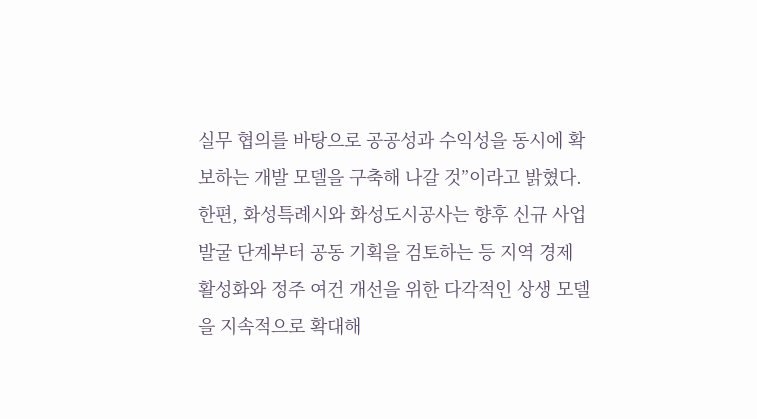실무 협의를 바탕으로 공공성과 수익성을 동시에 확보하는 개발 모델을 구축해 나갈 것”이라고 밝혔다.
한편, 화성특례시와 화성도시공사는 향후 신규 사업 발굴 단계부터 공동 기획을 검토하는 등 지역 경제 활성화와 정주 여건 개선을 위한 다각적인 상생 모델을 지속적으로 확대해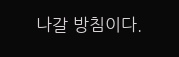나갈 방침이다.